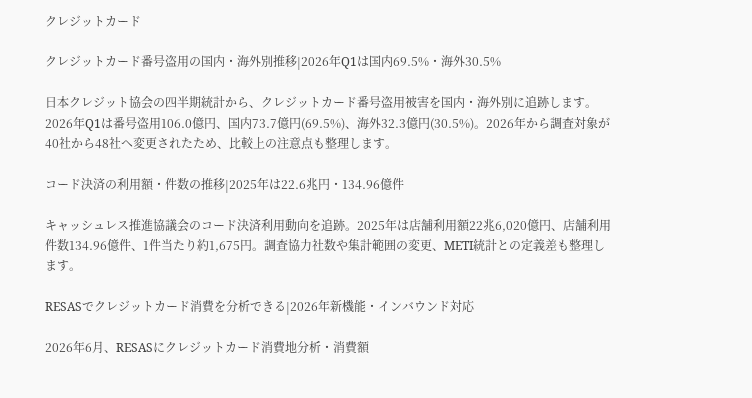クレジットカード

クレジットカード番号盗用の国内・海外別推移|2026年Q1は国内69.5%・海外30.5%

日本クレジット協会の四半期統計から、クレジットカード番号盗用被害を国内・海外別に追跡します。2026年Q1は番号盗用106.0億円、国内73.7億円(69.5%)、海外32.3億円(30.5%)。2026年から調査対象が40社から48社へ変更されたため、比較上の注意点も整理します。

コード決済の利用額・件数の推移|2025年は22.6兆円・134.96億件

キャッシュレス推進協議会のコード決済利用動向を追跡。2025年は店舗利用額22兆6,020億円、店舗利用件数134.96億件、1件当たり約1,675円。調査協力社数や集計範囲の変更、METI統計との定義差も整理します。

RESASでクレジットカード消費を分析できる|2026年新機能・インバウンド対応

2026年6月、RESASにクレジットカード消費地分析・消費額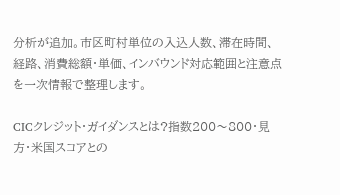分析が追加。市区町村単位の入込人数、滞在時間、経路、消費総額・単価、インバウンド対応範囲と注意点を一次情報で整理します。

CICクレジット・ガイダンスとは?指数200〜800・見方・米国スコアとの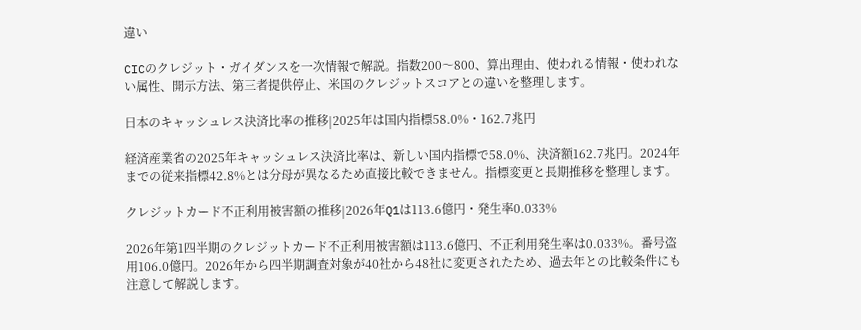違い

CICのクレジット・ガイダンスを一次情報で解説。指数200〜800、算出理由、使われる情報・使われない属性、開示方法、第三者提供停止、米国のクレジットスコアとの違いを整理します。

日本のキャッシュレス決済比率の推移|2025年は国内指標58.0%・162.7兆円

経済産業省の2025年キャッシュレス決済比率は、新しい国内指標で58.0%、決済額162.7兆円。2024年までの従来指標42.8%とは分母が異なるため直接比較できません。指標変更と長期推移を整理します。

クレジットカード不正利用被害額の推移|2026年Q1は113.6億円・発生率0.033%

2026年第1四半期のクレジットカード不正利用被害額は113.6億円、不正利用発生率は0.033%。番号盗用106.0億円。2026年から四半期調査対象が40社から48社に変更されたため、過去年との比較条件にも注意して解説します。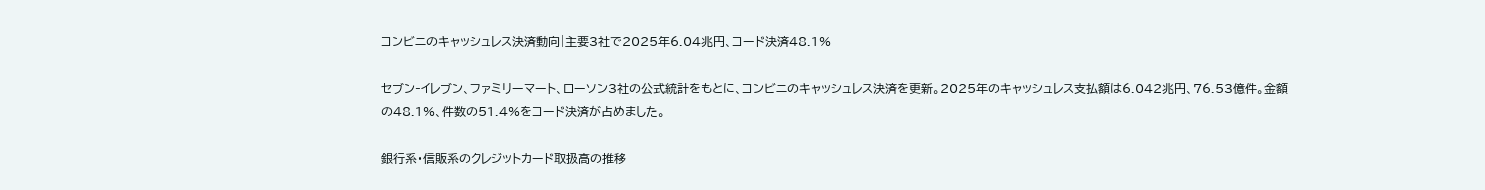コンビニのキャッシュレス決済動向|主要3社で2025年6.04兆円、コード決済48.1%

セブン‐イレブン、ファミリーマート、ローソン3社の公式統計をもとに、コンビニのキャッシュレス決済を更新。2025年のキャッシュレス支払額は6.042兆円、76.53億件。金額の48.1%、件数の51.4%をコード決済が占めました。

銀行系・信販系のクレジットカード取扱高の推移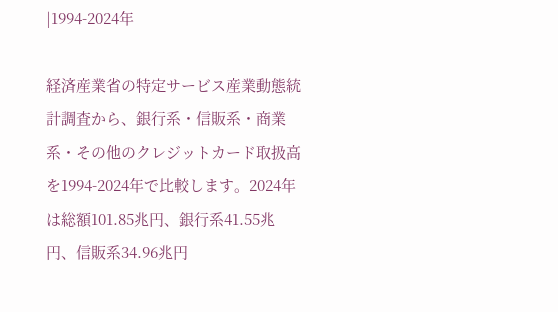|1994-2024年

経済産業省の特定サービス産業動態統計調査から、銀行系・信販系・商業系・その他のクレジットカード取扱高を1994-2024年で比較します。2024年は総額101.85兆円、銀行系41.55兆円、信販系34.96兆円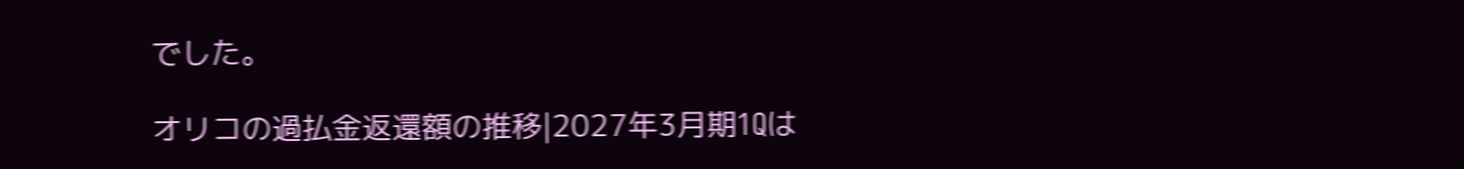でした。

オリコの過払金返還額の推移|2027年3月期1Qは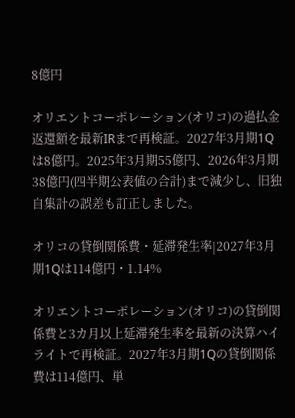8億円

オリエントコーポレーション(オリコ)の過払金返還額を最新IRまで再検証。2027年3月期1Qは8億円。2025年3月期55億円、2026年3月期38億円(四半期公表値の合計)まで減少し、旧独自集計の誤差も訂正しました。

オリコの貸倒関係費・延滞発生率|2027年3月期1Qは114億円・1.14%

オリエントコーポレーション(オリコ)の貸倒関係費と3カ月以上延滞発生率を最新の決算ハイライトで再検証。2027年3月期1Qの貸倒関係費は114億円、単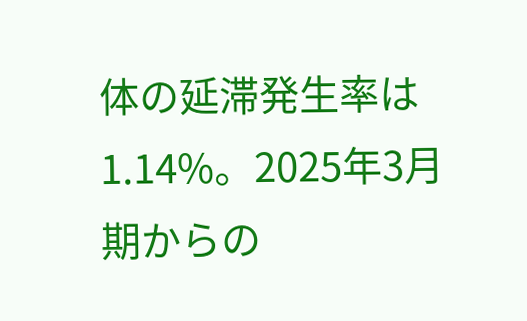体の延滞発生率は1.14%。2025年3月期からの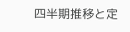四半期推移と定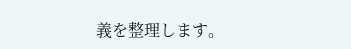義を整理します。